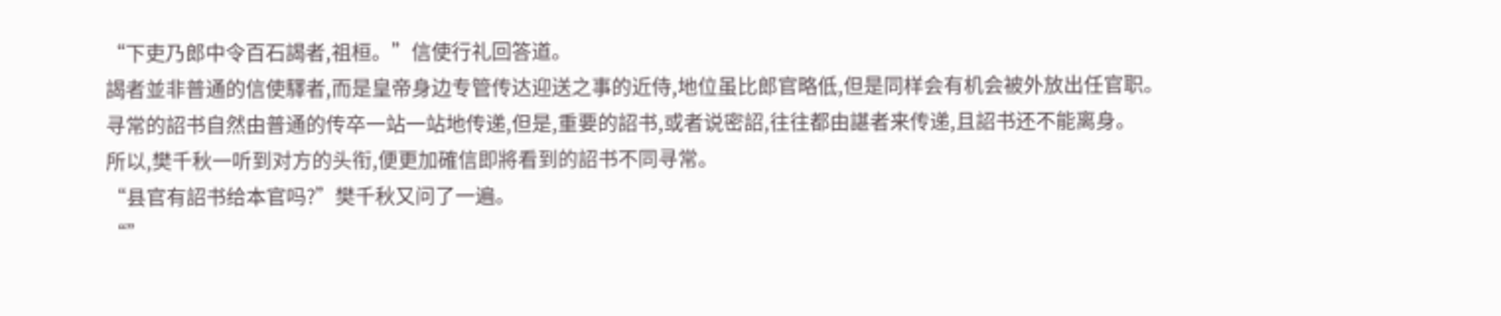“下吏乃郎中令百石謁者,祖桓。”信使行礼回答道。
謁者並非普通的信使驛者,而是皇帝身边专管传达迎送之事的近侍,地位虽比郎官略低,但是同样会有机会被外放出任官职。
寻常的詔书自然由普通的传卒一站一站地传递,但是,重要的詔书,或者说密詔,往往都由諶者来传递,且詔书还不能离身。
所以,樊千秋一听到对方的头衔,便更加確信即將看到的詔书不同寻常。
“县官有詔书给本官吗?”樊千秋又问了一遍。
“”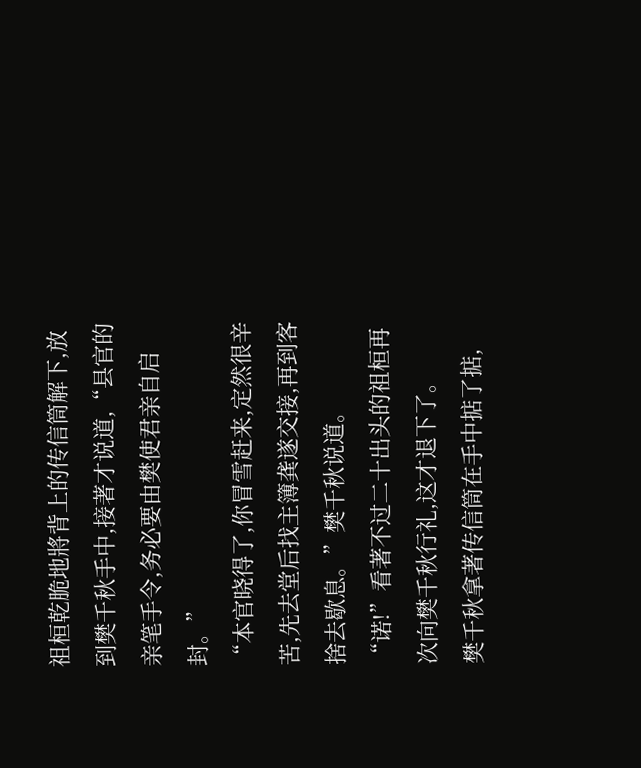祖桓乾脆地將背上的传信筒解下,放到樊千秋手中,接著才说道,“县官的亲笔手令,务必要由樊使君亲自启封。”
“本官晓得了,你冒雪赶来,定然很辛苦,先去堂后找主簿龚遂交接,再到客捨去歇息。”樊千秋说道。
“诺!”看著不过二十出头的祖桓再次向樊千秋行礼,这才退下了。
樊千秋拿著传信筒在手中掂了掂,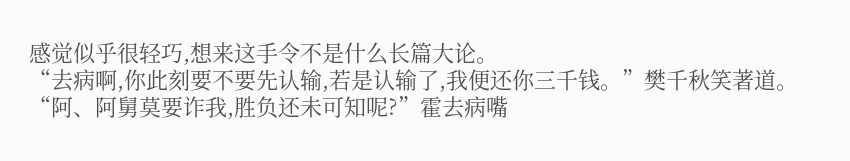感觉似乎很轻巧,想来这手令不是什么长篇大论。
“去病啊,你此刻要不要先认输,若是认输了,我便还你三千钱。”樊千秋笑著道。
“阿、阿舅莫要诈我,胜负还未可知呢?”霍去病嘴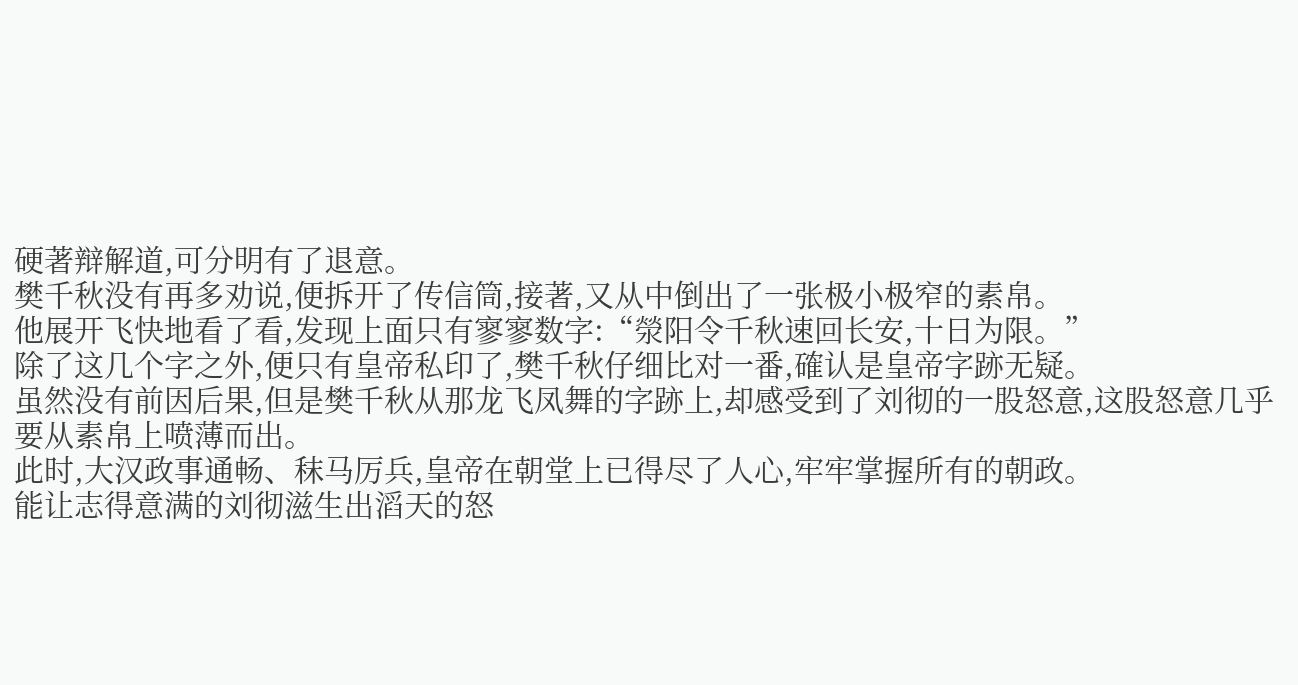硬著辩解道,可分明有了退意。
樊千秋没有再多劝说,便拆开了传信筒,接著,又从中倒出了一张极小极窄的素帛。
他展开飞快地看了看,发现上面只有寥寥数字:“滎阳令千秋速回长安,十日为限。”
除了这几个字之外,便只有皇帝私印了,樊千秋仔细比对一番,確认是皇帝字跡无疑。
虽然没有前因后果,但是樊千秋从那龙飞凤舞的字跡上,却感受到了刘彻的一股怒意,这股怒意几乎要从素帛上喷薄而出。
此时,大汉政事通畅、秣马厉兵,皇帝在朝堂上已得尽了人心,牢牢掌握所有的朝政。
能让志得意满的刘彻滋生出滔天的怒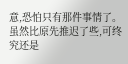意,恐怕只有那件事情了。
虽然比原先推迟了些,可终究还是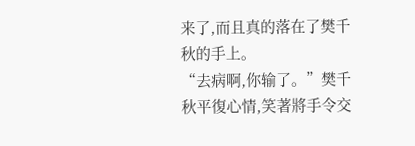来了,而且真的落在了樊千秋的手上。
“去病啊,你输了。”樊千秋平復心情,笑著將手令交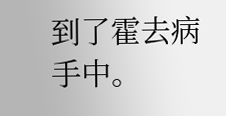到了霍去病手中。